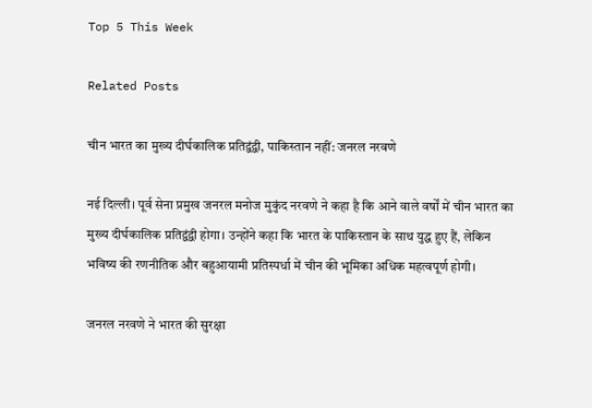Top 5 This Week

Related Posts

चीन भारत का मुख्य दीर्घकालिक प्रतिद्वंद्वी, पाकिस्तान नहीं: जनरल नरवणे

नई दिल्ली। पूर्व सेना प्रमुख जनरल मनोज मुकुंद नरवणे ने कहा है कि आने वाले वर्षों में चीन भारत का मुख्य दीर्घकालिक प्रतिद्वंद्वी होगा। उन्होंने कहा कि भारत के पाकिस्तान के साथ युद्ध हुए हैं, लेकिन भविष्य की रणनीतिक और बहुआयामी प्रतिस्पर्धा में चीन की भूमिका अधिक महत्वपूर्ण होगी।

जनरल नरवणे ने भारत की सुरक्षा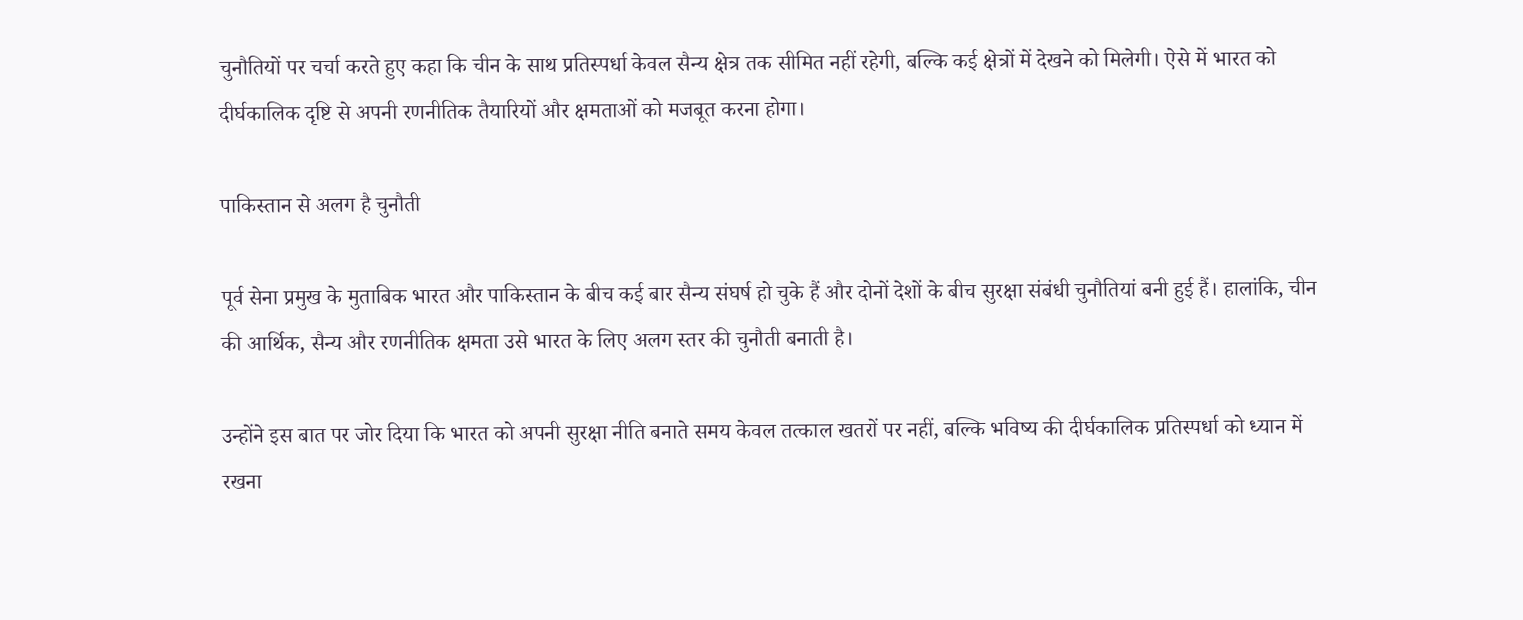चुनौतियों पर चर्चा करते हुए कहा कि चीन के साथ प्रतिस्पर्धा केवल सैन्य क्षेत्र तक सीमित नहीं रहेगी, बल्कि कई क्षेत्रों में देखने को मिलेगी। ऐसे में भारत को दीर्घकालिक दृष्टि से अपनी रणनीतिक तैयारियों और क्षमताओं को मजबूत करना होगा।

पाकिस्तान से अलग है चुनौती

पूर्व सेना प्रमुख के मुताबिक भारत और पाकिस्तान के बीच कई बार सैन्य संघर्ष हो चुके हैं और दोनों देशों के बीच सुरक्षा संबंधी चुनौतियां बनी हुई हैं। हालांकि, चीन की आर्थिक, सैन्य और रणनीतिक क्षमता उसे भारत के लिए अलग स्तर की चुनौती बनाती है।

उन्होंने इस बात पर जोर दिया कि भारत को अपनी सुरक्षा नीति बनाते समय केवल तत्काल खतरों पर नहीं, बल्कि भविष्य की दीर्घकालिक प्रतिस्पर्धा को ध्यान में रखना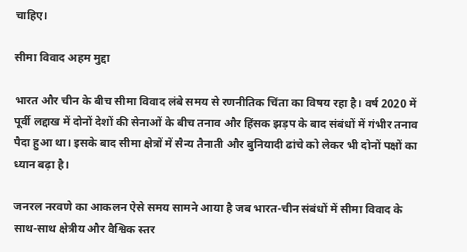चाहिए।

सीमा विवाद अहम मुद्दा

भारत और चीन के बीच सीमा विवाद लंबे समय से रणनीतिक चिंता का विषय रहा है। वर्ष 2020 में पूर्वी लद्दाख में दोनों देशों की सेनाओं के बीच तनाव और हिंसक झड़प के बाद संबंधों में गंभीर तनाव पैदा हुआ था। इसके बाद सीमा क्षेत्रों में सैन्य तैनाती और बुनियादी ढांचे को लेकर भी दोनों पक्षों का ध्यान बढ़ा है।

जनरल नरवणे का आकलन ऐसे समय सामने आया है जब भारत-चीन संबंधों में सीमा विवाद के साथ-साथ क्षेत्रीय और वैश्विक स्तर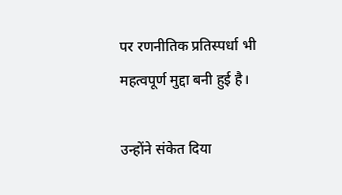पर रणनीतिक प्रतिस्पर्धा भी महत्वपूर्ण मुद्दा बनी हुई है।

उन्होंने संकेत दिया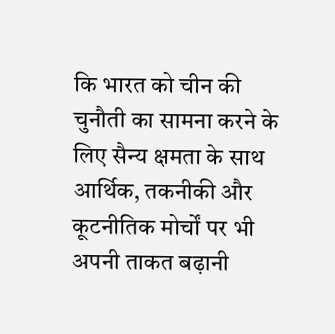कि भारत को चीन की चुनौती का सामना करने के लिए सैन्य क्षमता के साथ आर्थिक, तकनीकी और कूटनीतिक मोर्चों पर भी अपनी ताकत बढ़ानी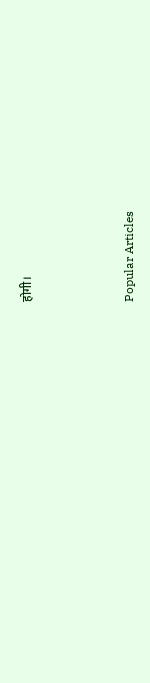होगी।



Popular Articles